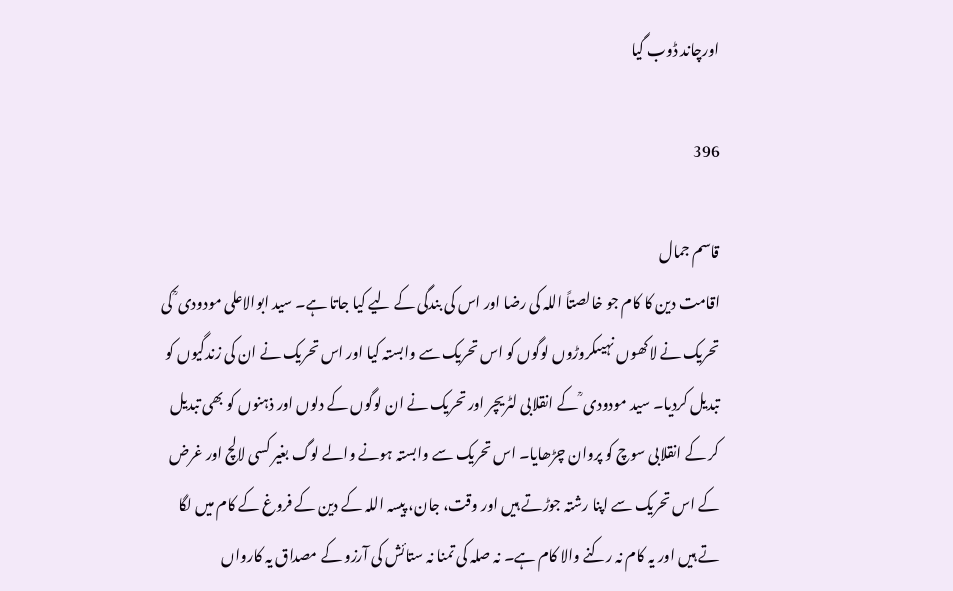اورچاند ڈوب گیا

396

قاسم جمال
اقامت دین کا کام جو خالصتاً اللہ کی رضا اور اس کی بندگی کے لیے کیا جاتا ہے۔ سید ابوالاعلی مودودی ؒ کی تحریک نے لاکھوں نہیںکروڑوں لوگوں کو اس تحریک سے وابستہ کیا اور اس تحریک نے ان کی زندگیوں کو تبدیل کردیا۔ سید مودودی ؒ کے انقلابی لٹریچر اور تحریک نے ان لوگوں کے دلوں اور ذہنوں کو بھی تبدیل کر کے انقلابی سوچ کو پروان چڑھایا۔ اس تحریک سے وابستہ ہونے والے لوگ بغیر کسی لالچ اور غرض کے اس تحریک سے اپنا رشتہ جوڑتے ہیں اور وقت، جان، پیسہ اللہ کے دین کے فروغ کے کام میں لگا تے ہیں اور یہ کام نہ رکنے والا کام ہے۔ نہ صلہ کی تمنا نہ ستائش کی آرزو کے مصداق یہ کارواں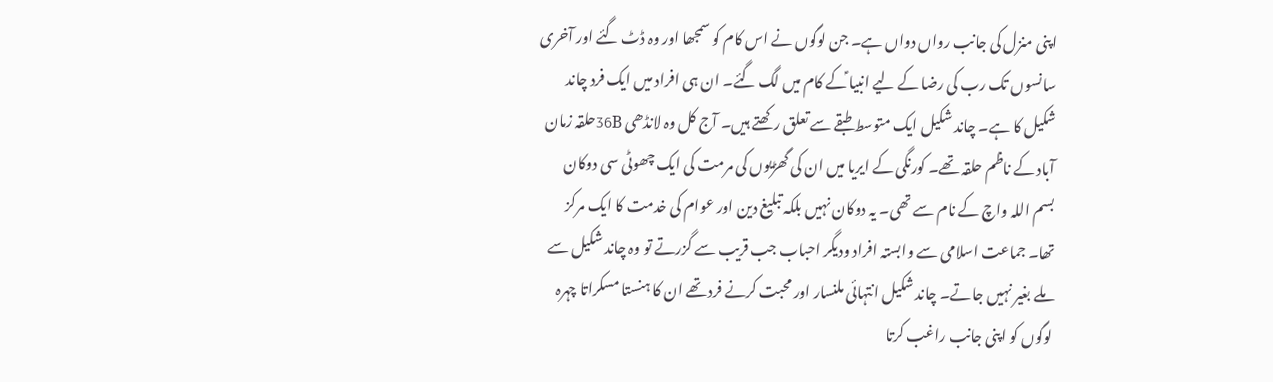اپنی منزل کی جانب رواں دواں ہے۔ جن لوگوں نے اس کام کو سمجھا اور وہ ڈٹ گئے اور آخری سانسوں تک رب کی رضا کے لیے انبیا ؑکے کام میں لگ گئے۔ ان ہی افراد میں ایک فرد چاند شکیل کا ہے۔ چاند شکیل ایک متوسط طبقے سے تعلق رکھتے ہیں۔ آج کل وہ لانڈھی 36Bحلقہ زمان آباد کے ناظم حلقہ تھے۔ کورنگی کے ایریا میں ان کی گھڑیوں کی مرمت کی ایک چھوٹی سی دوکان بسم اللہ واچ کے نام سے تھی۔ یہ دوکان نہیں بلکہ تبلیغ دین اور عوام کی خدمت کا ایک مرکز تھا۔ جماعت اسلامی سے وابستہ افراد ودیگر احباب جب قریب سے گزرتے تو وہ چاند شکیل سے ملے بغیر نہیں جاتے۔ چاند شکیل انتہائی ملنسار اور محبت کرنے فرد تھے ان کا ہنستا مسکراتا چہرہ لوگوں کو اپنی جانب راغب کرتا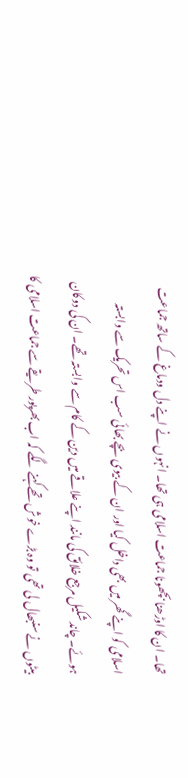تھا۔ ان کا اوڑھنا بچھونا جماعت اسلامی ہی تھا۔ انہوں نے اپنے دل ودماغ کے ساتھ جماعت اسلامی کو اپنے گھر میں بھی داخل کیا اور ان کے بیوی بچے بھائی سب اس تحریک سے وابستہ ہوئے۔ چاند شکیل مرجع خلائق کی مانند اپنے علاقے میں دین کے کام سے وابستہ تھے۔ ان کی دوکان بیٹوں نے سنبھال لی تھی تو وہ بڑے خوش تھے کہنے لگے کہ اب بھرپور طریقے سے جماعت اسلامی کا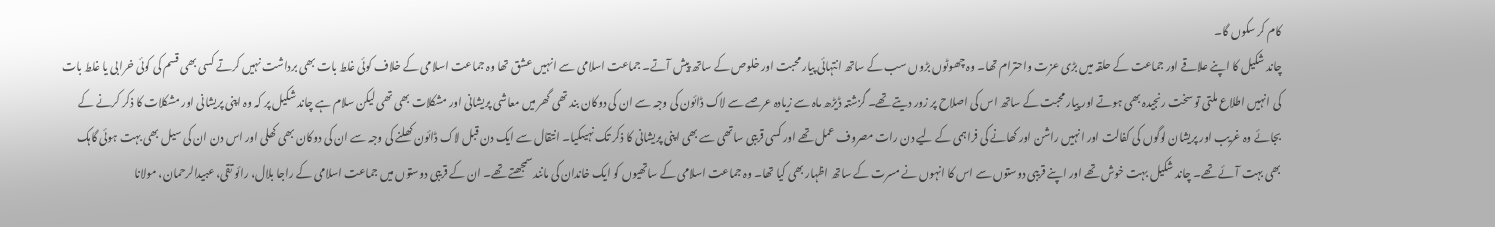کام کر سکوں گا۔
چاند شکیل کا اپنے علاقے اور جماعت کے حلقہ میں بڑی عزت واحترام تھا۔ وہ چھوٹوں بڑوں سب کے ساتھ انتہائی پیار محبت اور خلوص کے ساتھ پیش آتے۔ جماعت اسلامی سے انہیں عشق تھا وہ جماعت اسلامی کے خلاف کوئی غلط بات بھی برداشت نہیں کرتے کسی بھی قسم کی کوئی خرابی یا غلط بات کی انہیں اطلاع ملتی تو سخت رنجیدہ بھی ہوتے اور پیار محبت کے ساتھ اس کی اصلاح پر زور دیتے تھے۔ گزشتہ ڈیڑھ ماہ سے زیادہ عرصے سے لاک ڈائون کی وجہ سے ان کی دوکان بند تھی گھر میں معاشی پریشانی اور مشکلات بھی تھی لیکن سلام ہے چاند شکیل پر کہ وہ اپنی پریشانی اور مشکلات کا ذکر کرنے کے بجائے وہ غریب اور پریشان لوگوں کی کفالت اور انہیں راشن اور کھانے کی فراہمی کے لیے دن رات مصروف عمل تھے اور کسی قریبی ساتھی سے بھی اپنی پریشانی کا ذکر تک نہیںکیا۔ انتقال سے ایک دن قبل لاک ڈائون کھلنے کی وجہ سے ان کی دوکان بھی کھلی اور اس دن ان کی سیل بھی بہت ہوئی گاہک بھی بہت آئے تھے۔ چاند شکیل بہت خوش تھے اور اپنے قریبی دوستوں سے اس کا انہوں نے مسرت کے ساتھ اظہار بھی کیا تھا۔ وہ جماعت اسلامی کے ساتھیوں کو ایک خاندان کی مانند سمجھتے تھے۔ ان کے قریبی دوستوں میں جماعت اسلامی کے راجا بلال، رائو تقی، عبیدالرحمان، مولانا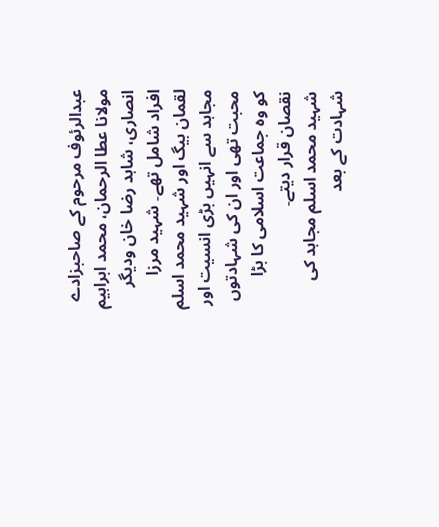عبدالرئوف مرحوم کے صاحبزادے مولانا عطا الرحمان، محمد ابراہیم انصاری، شاہد رضا خان ودیگر افراد شامل تھے۔ شہید مرزا لقمان بیگ اور شہید محمد اسلم مجاہد سے انہیں بڑی انسیت اور محبت تھی اور ان کی شہادتوں کو وہ جماعت اسلامی کا بڑا نقصان قرار دیتے۔
شہید محمد اسلم مجاہد کی شہادت کے بعد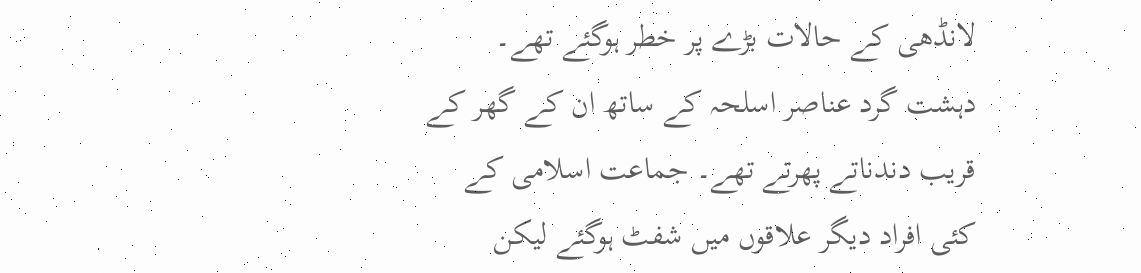لانڈھی کے حالات بڑے پر خطر ہوگئے تھے۔ دہشت گرد عناصر اسلحہ کے ساتھ ان کے گھر کے قریب دندناتے پھرتے تھے۔ جماعت اسلامی کے کئی افراد دیگر علاقوں میں شفٹ ہوگئے لیکن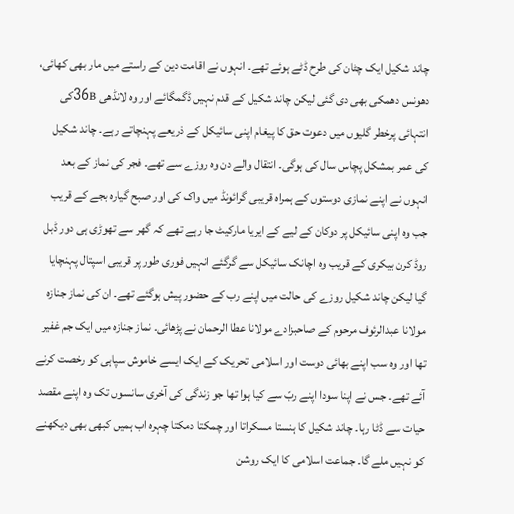چاند شکیل ایک چٹان کی طرح ڈٹے ہوئے تھے۔ انہوں نے اقامت دین کے راستے میں مار بھی کھائی، دھونس دھمکی بھی دی گئی لیکن چاند شکیل کے قدم نہیں ڈگمگائے اور وہ لانڈھی 36Bکی انتہائی پرخطر گلیوں میں دعوت حق کا پیغام اپنی سائیکل کے ذریعے پہنچاتے رہے۔ چاند شکیل کی عمر بمشکل پچاس سال کی ہوگی۔ انتقال والے دن وہ روزے سے تھے۔ فجر کی نماز کے بعد انہوں نے اپنے نمازی دوستوں کے ہمراہ قریبی گرائونڈ میں واک کی اور صبح گیارہ بجے کے قریب جب وہ اپنی سائیکل پر دوکان کے لیے کے ایریا مارکیٹ جا رہے تھے کہ گھر سے تھوڑی ہی دور ڈبل روڈ کرن بیکری کے قریب وہ اچانک سائیکل سے گرگئے انہیں فوری طور پر قریبی اسپتال پہنچایا گیا لیکن چاند شکیل روزے کی حالت میں اپنے رب کے حضور پیش ہوگئے تھے۔ ان کی نماز جنازہ مولانا عبدالرئوف مرحوم کے صاحبزادے مولانا عطا الرحمان نے پڑھائی۔ نماز جنازہ میں ایک جم غفیر تھا اور وہ سب اپنے بھائی دوست اور اسلامی تحریک کے ایک ایسے خاموش سپاہی کو رخصت کرنے آئے تھے۔ جس نے اپنا سودا اپنے ربّ سے کیا ہوا تھا جو زندگی کی آخری سانسوں تک وہ اپنے مقصد حیات سے ڈٹا رہا۔ چاند شکیل کا ہنستا مسکراتا اور چمکتا دمکتا چہرہ اب ہمیں کبھی بھی دیکھنے کو نہیں ملے گا۔ جماعت اسلامی کا ایک روشن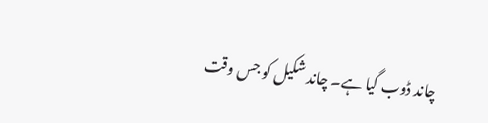چاند ڈوب گیا ہے۔ چاند شکیل کو جس وقت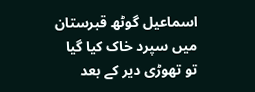اسماعیل گوٹھ قبرستان میں سپرد خاک کیا گیا تو تھوڑی دیر کے بعد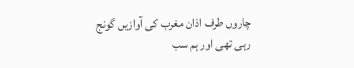چاروں طرف اذان مغرب کی آوازیں گونج رہی تھی اور ہم سب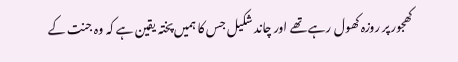کھجور پر روزہ کھول رہے تھے اور چاند شکیل جس کا ہمیں پختہ یقین ہے کہ وہ جنت کے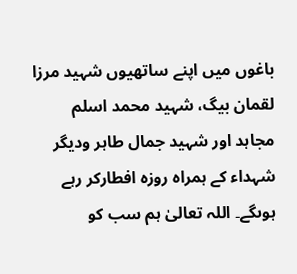باغوں میں اپنے ساتھیوں شہید مرزا لقمان بیگ، شہید محمد اسلم مجاہد اور شہید جمال طاہر ودیگر شہداء کے ہمراہ روزہ افطارکر رہے ہوںگے۔ اللہ تعالیٰ ہم سب کو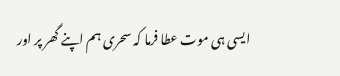ایسی ہی موت عطا فرما کہ سحری ہم اپنے گھر پر اور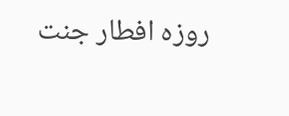روزہ افطار جنت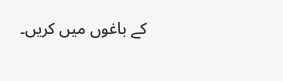کے باغوں میں کریں۔